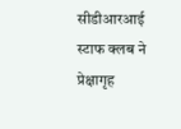सीडीआरआई स्टाफ क्लब ने प्रेक्षागृह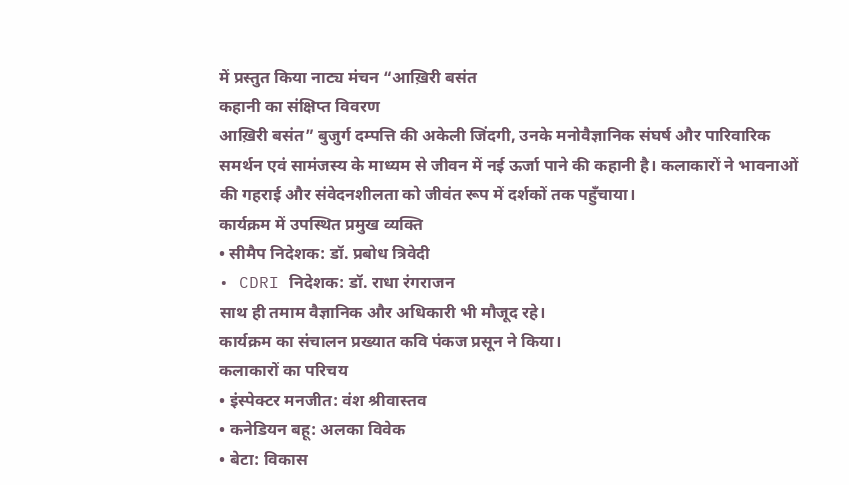में प्रस्तुत किया नाट्य मंचन “आख़िरी बसंत
कहानी का संक्षिप्त विवरण
आख़िरी बसंत” बुजुर्ग दम्पत्ति की अकेली जिंदगी, उनके मनोवैज्ञानिक संघर्ष और पारिवारिक समर्थन एवं सामंजस्य के माध्यम से जीवन में नई ऊर्जा पाने की कहानी है। कलाकारों ने भावनाओं की गहराई और संवेदनशीलता को जीवंत रूप में दर्शकों तक पहुँचाया।
कार्यक्रम में उपस्थित प्रमुख व्यक्ति
• सीमैप निदेशक: डॉ. प्रबोध त्रिवेदी
• CDRI निदेशक: डॉ. राधा रंगराजन
साथ ही तमाम वैज्ञानिक और अधिकारी भी मौजूद रहे।
कार्यक्रम का संचालन प्रख्यात कवि पंकज प्रसून ने किया।
कलाकारों का परिचय
• इंस्पेक्टर मनजीत: वंश श्रीवास्तव
• कनेडियन बहू: अलका विवेक
• बेटा: विकास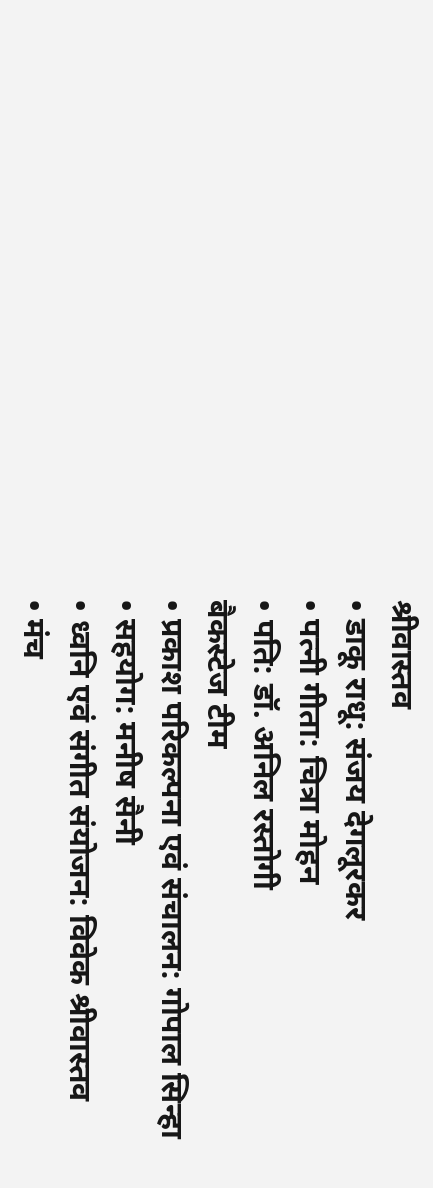श्रीवास्तव
• डाकू राधू: संजय देगलूरकर
• पत्नी गीता: चित्रा मोहन
• पति: डॉ. अनिल रस्तोगी
बैकस्टेज टीम
• प्रकाश परिकल्पना एवं संचालन: गोपाल सिन्हा
• सहयोग: मनीष सैनी
• ध्वनि एवं संगीत संयोजन: विवेक श्रीवास्तव
• मंच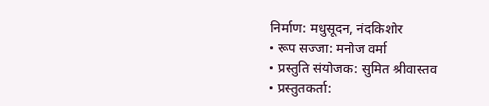निर्माण: मधुसूदन, नंदकिशोर
• रूप सज्जा: मनोज वर्मा
• प्रस्तुति संयोजक: सुमित श्रीवास्तव
• प्रस्तुतकर्ता: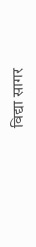विद्या सागर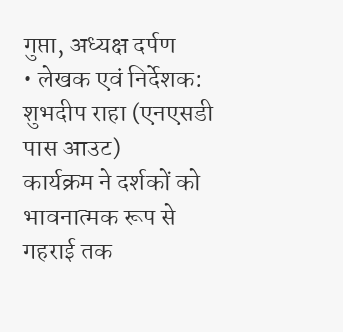गुप्ता, अध्यक्ष दर्पण
• लेखक एवं निर्देशक: शुभदीप राहा (एनएसडी पास आउट)
कार्यक्रम ने दर्शकों को भावनात्मक रूप से गहराई तक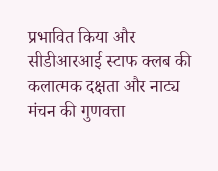प्रभावित किया और सीडीआरआई स्टाफ क्लब की कलात्मक दक्षता और नाट्य मंचन की गुणवत्ता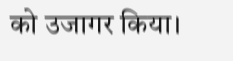को उजागर किया।